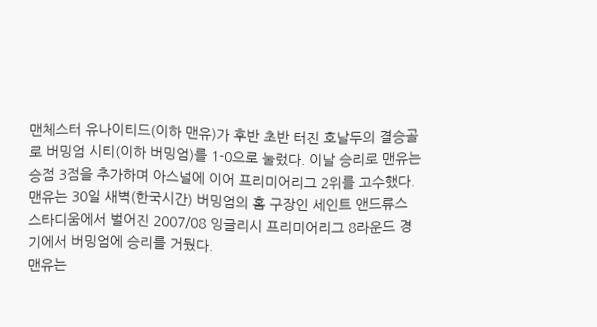맨체스터 유나이티드(이하 맨유)가 후반 초반 터진 호날두의 결승골로 버밍엄 시티(이하 버밍엄)를 1-0으로 눌렀다. 이날 승리로 맨유는 승점 3점을 추가하며 아스널에 이어 프리미어리그 2위를 고수했다.
맨유는 30일 새벽(한국시간) 버밍엄의 홈 구장인 세인트 앤드류스 스타디움에서 벌어진 2007/08 잉글리시 프리미어리그 8라운드 경기에서 버밍엄에 승리를 거뒀다.
맨유는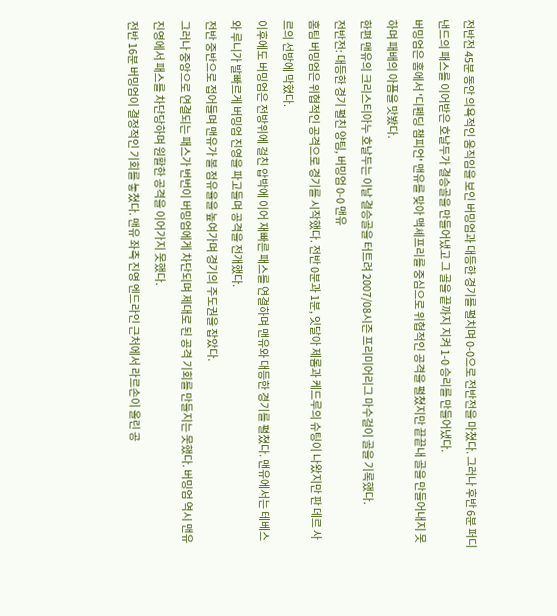전반전 45분 동안 의욕적인 움직임을 보인 버밍엄과 대등한 경기를 펼치며 0-0으로 전반전을 마쳤다. 그러나 후반 6분 퍼디낸드의 패스를 이어받은 호날두가 결승골을 만들어냈고 그 골을 끝까지 지켜 1-0 승리를 만들어냈다.
버밍엄은 홈에서 '디펜딩 챔피언' 맨유를 맞아 맥셰프리를 중심으로 위협적인 공격을 펼쳤지만 끝끝내 골을 만들어내지 못하며 패배의 아픔을 맛봤다.
한편 맨유의 크리스티아누 호날두는 이날 결승골을 터트려 2007/08시즌 프리미어리그 마수걸이 골을 기록했다.
전반전: 대등한 경기 펼친 양팀, 버밍엄 0-0 맨유
홈팀 버밍엄은 위협적인 공격으로 경기를 시작했다. 전반 0분과 1분, 잇달아 제롬과 케드루의 슈팅이 나왔지만 판 데르 사르의 선방에 막혔다.
이후에도 버밍엄은 전방위에 걸친 압박에 이어 재빠른 패스를 연결하며 맨유와 대등한 경기를 펼쳤다. 맨유에서는 테베스와 루니가 발빠르게 버밍엄 진영을 파고들며 공격을 전개했다.
전반 중반으로 접어들며 맨유가 볼 점유율을 높여가며 경기의 주도권을 잡았다.
그러나 중앙으로 연결되는 패스가 번번이 버밍엄에게 차단되며 제대로 된 공격 기회를 만들지는 못했다. 버밍엄 역시 맨유 진영에서 패스를 차단당하며 원활한 공격을 이어가지 못했다.
전반 16분 버밍엄이 결정적인 기회를 놓쳤다. 맨유 좌측 진영 엔드라인 근처에서 라르손이 올린 공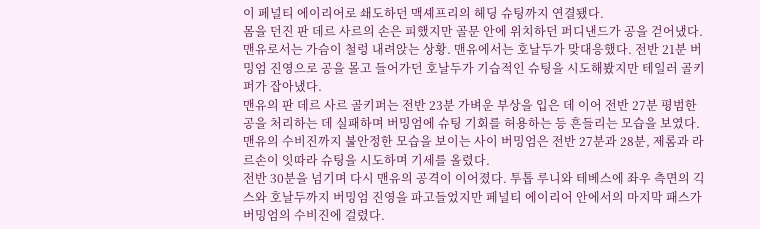이 페널티 에이리어로 쇄도하던 맥셰프리의 헤딩 슈팅까지 연결됐다.
몸을 던진 판 데르 사르의 손은 피했지만 골문 안에 위치하던 퍼디낸드가 공을 걷어냈다. 맨유로서는 가슴이 철렁 내려앉는 상황. 맨유에서는 호날두가 맞대응했다. 전반 21분 버밍엄 진영으로 공을 몰고 들어가던 호날두가 기습적인 슈팅을 시도해봤지만 테일러 골키퍼가 잡아냈다.
맨유의 판 데르 사르 골키퍼는 전반 23분 가벼운 부상을 입은 데 이어 전반 27분 평범한 공을 처리하는 데 실패하며 버밍엄에 슈팅 기회를 허용하는 등 흔들리는 모습을 보였다.
맨유의 수비진까지 불안정한 모습을 보이는 사이 버밍엄은 전반 27분과 28분, 제롬과 라르손이 잇따라 슈팅을 시도하며 기세를 올렸다.
전반 30분을 넘기며 다시 맨유의 공격이 이어졌다. 투톱 루니와 테베스에 좌우 측면의 긱스와 호날두까지 버밍엄 진영을 파고들었지만 페널티 에이리어 안에서의 마지막 패스가 버밍엄의 수비진에 걸렸다.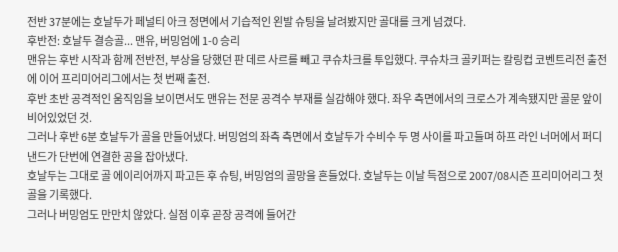전반 37분에는 호날두가 페널티 아크 정면에서 기습적인 왼발 슈팅을 날려봤지만 골대를 크게 넘겼다.
후반전: 호날두 결승골... 맨유, 버밍엄에 1-0 승리
맨유는 후반 시작과 함께 전반전, 부상을 당했던 판 데르 사르를 빼고 쿠슈차크를 투입했다. 쿠슈차크 골키퍼는 칼링컵 코벤트리전 출전에 이어 프리미어리그에서는 첫 번째 출전.
후반 초반 공격적인 움직임을 보이면서도 맨유는 전문 공격수 부재를 실감해야 했다. 좌우 측면에서의 크로스가 계속됐지만 골문 앞이 비어있었던 것.
그러나 후반 6분 호날두가 골을 만들어냈다. 버밍엄의 좌측 측면에서 호날두가 수비수 두 명 사이를 파고들며 하프 라인 너머에서 퍼디낸드가 단번에 연결한 공을 잡아냈다.
호날두는 그대로 골 에이리어까지 파고든 후 슈팅, 버밍엄의 골망을 흔들었다. 호날두는 이날 득점으로 2007/08시즌 프리미어리그 첫 골을 기록했다.
그러나 버밍엄도 만만치 않았다. 실점 이후 곧장 공격에 들어간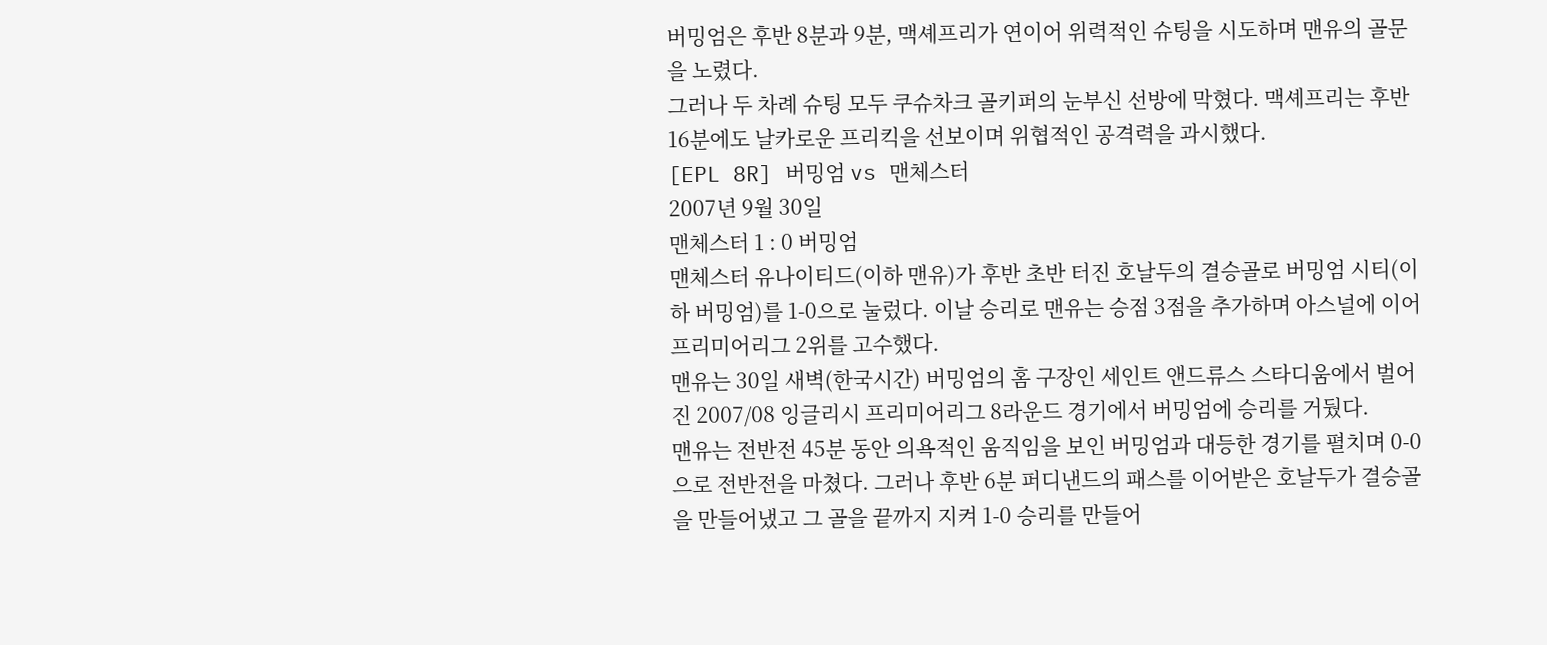버밍엄은 후반 8분과 9분, 맥셰프리가 연이어 위력적인 슈팅을 시도하며 맨유의 골문을 노렸다.
그러나 두 차례 슈팅 모두 쿠슈차크 골키퍼의 눈부신 선방에 막혔다. 맥셰프리는 후반 16분에도 날카로운 프리킥을 선보이며 위협적인 공격력을 과시했다.
[EPL 8R] 버밍엄 vs 맨체스터
2007년 9월 30일
맨체스터 1 : 0 버밍엄
맨체스터 유나이티드(이하 맨유)가 후반 초반 터진 호날두의 결승골로 버밍엄 시티(이하 버밍엄)를 1-0으로 눌렀다. 이날 승리로 맨유는 승점 3점을 추가하며 아스널에 이어 프리미어리그 2위를 고수했다.
맨유는 30일 새벽(한국시간) 버밍엄의 홈 구장인 세인트 앤드류스 스타디움에서 벌어진 2007/08 잉글리시 프리미어리그 8라운드 경기에서 버밍엄에 승리를 거뒀다.
맨유는 전반전 45분 동안 의욕적인 움직임을 보인 버밍엄과 대등한 경기를 펼치며 0-0으로 전반전을 마쳤다. 그러나 후반 6분 퍼디낸드의 패스를 이어받은 호날두가 결승골을 만들어냈고 그 골을 끝까지 지켜 1-0 승리를 만들어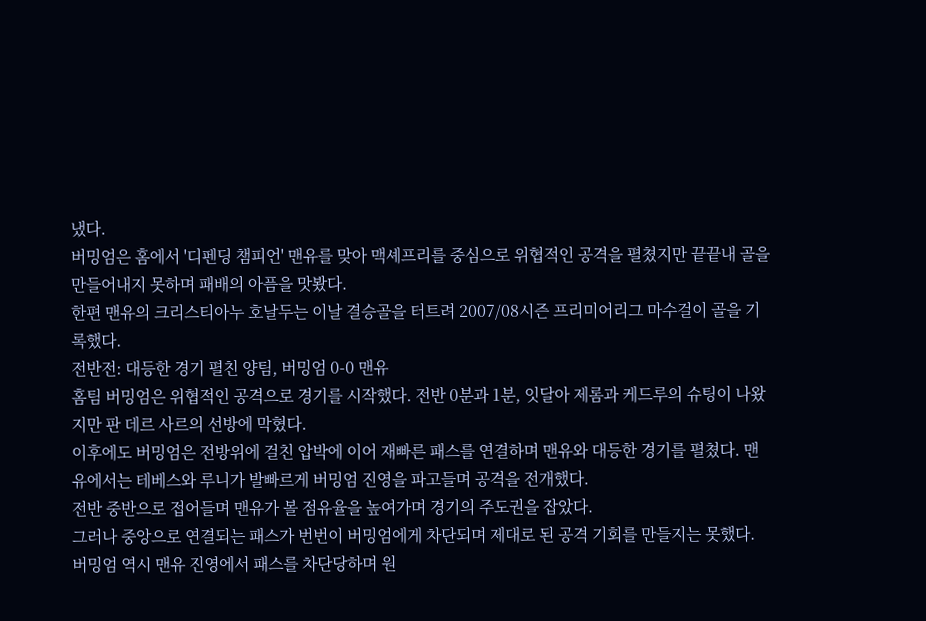냈다.
버밍엄은 홈에서 '디펜딩 챔피언' 맨유를 맞아 맥셰프리를 중심으로 위협적인 공격을 펼쳤지만 끝끝내 골을 만들어내지 못하며 패배의 아픔을 맛봤다.
한편 맨유의 크리스티아누 호날두는 이날 결승골을 터트려 2007/08시즌 프리미어리그 마수걸이 골을 기록했다.
전반전: 대등한 경기 펼친 양팀, 버밍엄 0-0 맨유
홈팀 버밍엄은 위협적인 공격으로 경기를 시작했다. 전반 0분과 1분, 잇달아 제롬과 케드루의 슈팅이 나왔지만 판 데르 사르의 선방에 막혔다.
이후에도 버밍엄은 전방위에 걸친 압박에 이어 재빠른 패스를 연결하며 맨유와 대등한 경기를 펼쳤다. 맨유에서는 테베스와 루니가 발빠르게 버밍엄 진영을 파고들며 공격을 전개했다.
전반 중반으로 접어들며 맨유가 볼 점유율을 높여가며 경기의 주도권을 잡았다.
그러나 중앙으로 연결되는 패스가 번번이 버밍엄에게 차단되며 제대로 된 공격 기회를 만들지는 못했다. 버밍엄 역시 맨유 진영에서 패스를 차단당하며 원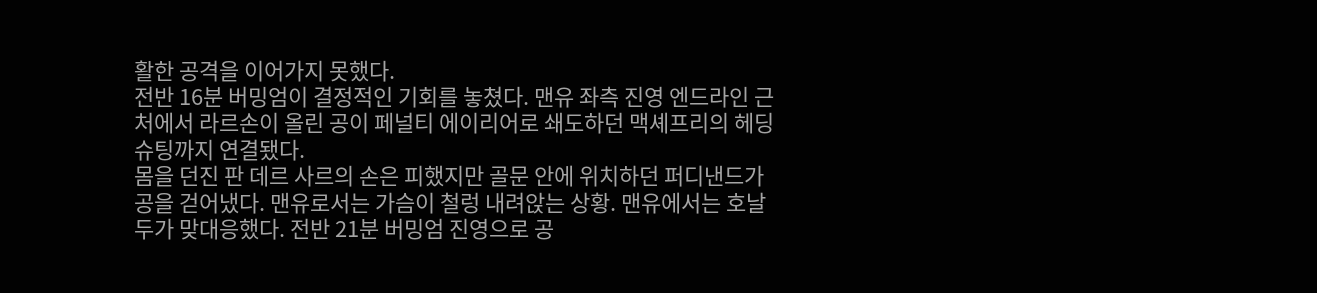활한 공격을 이어가지 못했다.
전반 16분 버밍엄이 결정적인 기회를 놓쳤다. 맨유 좌측 진영 엔드라인 근처에서 라르손이 올린 공이 페널티 에이리어로 쇄도하던 맥셰프리의 헤딩 슈팅까지 연결됐다.
몸을 던진 판 데르 사르의 손은 피했지만 골문 안에 위치하던 퍼디낸드가 공을 걷어냈다. 맨유로서는 가슴이 철렁 내려앉는 상황. 맨유에서는 호날두가 맞대응했다. 전반 21분 버밍엄 진영으로 공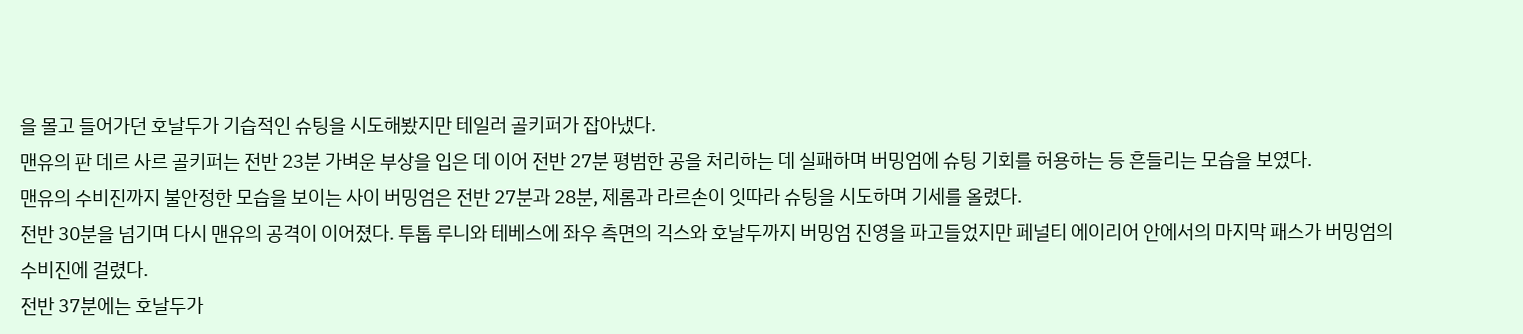을 몰고 들어가던 호날두가 기습적인 슈팅을 시도해봤지만 테일러 골키퍼가 잡아냈다.
맨유의 판 데르 사르 골키퍼는 전반 23분 가벼운 부상을 입은 데 이어 전반 27분 평범한 공을 처리하는 데 실패하며 버밍엄에 슈팅 기회를 허용하는 등 흔들리는 모습을 보였다.
맨유의 수비진까지 불안정한 모습을 보이는 사이 버밍엄은 전반 27분과 28분, 제롬과 라르손이 잇따라 슈팅을 시도하며 기세를 올렸다.
전반 30분을 넘기며 다시 맨유의 공격이 이어졌다. 투톱 루니와 테베스에 좌우 측면의 긱스와 호날두까지 버밍엄 진영을 파고들었지만 페널티 에이리어 안에서의 마지막 패스가 버밍엄의 수비진에 걸렸다.
전반 37분에는 호날두가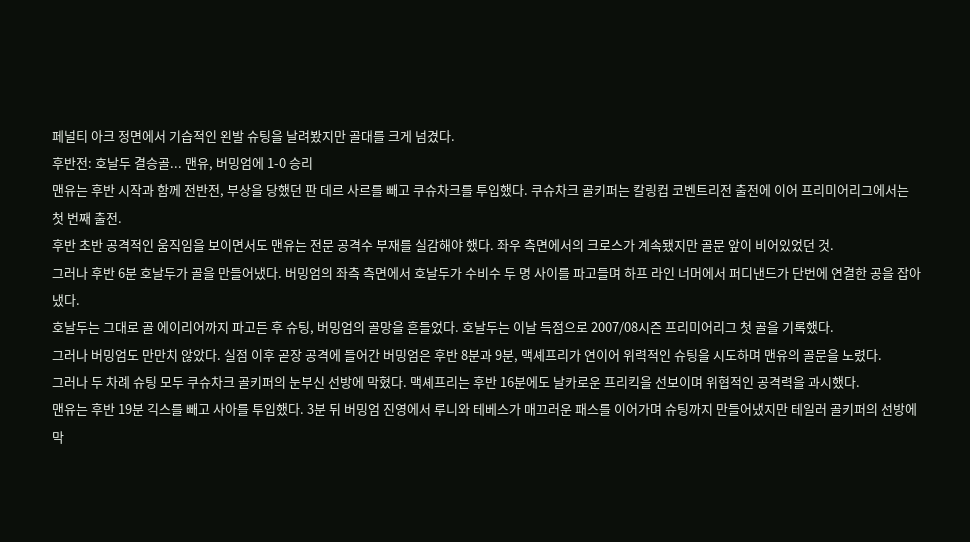페널티 아크 정면에서 기습적인 왼발 슈팅을 날려봤지만 골대를 크게 넘겼다.
후반전: 호날두 결승골... 맨유, 버밍엄에 1-0 승리
맨유는 후반 시작과 함께 전반전, 부상을 당했던 판 데르 사르를 빼고 쿠슈차크를 투입했다. 쿠슈차크 골키퍼는 칼링컵 코벤트리전 출전에 이어 프리미어리그에서는 첫 번째 출전.
후반 초반 공격적인 움직임을 보이면서도 맨유는 전문 공격수 부재를 실감해야 했다. 좌우 측면에서의 크로스가 계속됐지만 골문 앞이 비어있었던 것.
그러나 후반 6분 호날두가 골을 만들어냈다. 버밍엄의 좌측 측면에서 호날두가 수비수 두 명 사이를 파고들며 하프 라인 너머에서 퍼디낸드가 단번에 연결한 공을 잡아냈다.
호날두는 그대로 골 에이리어까지 파고든 후 슈팅, 버밍엄의 골망을 흔들었다. 호날두는 이날 득점으로 2007/08시즌 프리미어리그 첫 골을 기록했다.
그러나 버밍엄도 만만치 않았다. 실점 이후 곧장 공격에 들어간 버밍엄은 후반 8분과 9분, 맥셰프리가 연이어 위력적인 슈팅을 시도하며 맨유의 골문을 노렸다.
그러나 두 차례 슈팅 모두 쿠슈차크 골키퍼의 눈부신 선방에 막혔다. 맥셰프리는 후반 16분에도 날카로운 프리킥을 선보이며 위협적인 공격력을 과시했다.
맨유는 후반 19분 긱스를 빼고 사아를 투입했다. 3분 뒤 버밍엄 진영에서 루니와 테베스가 매끄러운 패스를 이어가며 슈팅까지 만들어냈지만 테일러 골키퍼의 선방에 막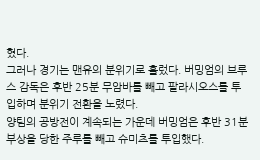혔다.
그러나 경기는 맨유의 분위기로 흘렀다. 버밍엄의 브루스 감독은 후반 25분 무암바를 빼고 팔라시오스를 투입하며 분위기 전환을 노렸다.
양팀의 공방전이 계속되는 가운데 버밍엄은 후반 31분 부상을 당한 주루를 빼고 슈미츠를 투입했다.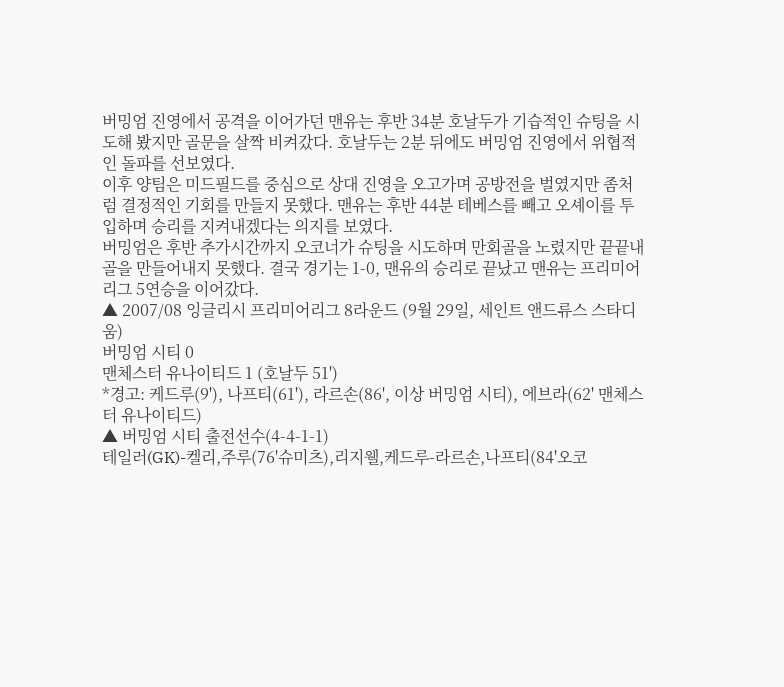버밍엄 진영에서 공격을 이어가던 맨유는 후반 34분 호날두가 기습적인 슈팅을 시도해 봤지만 골문을 살짝 비켜갔다. 호날두는 2분 뒤에도 버밍엄 진영에서 위협적인 돌파를 선보였다.
이후 양팀은 미드필드를 중심으로 상대 진영을 오고가며 공방전을 벌였지만 좀처럼 결정적인 기회를 만들지 못했다. 맨유는 후반 44분 테베스를 빼고 오셰이를 투입하며 승리를 지켜내겠다는 의지를 보였다.
버밍엄은 후반 추가시간까지 오코너가 슈팅을 시도하며 만회골을 노렸지만 끝끝내 골을 만들어내지 못했다. 결국 경기는 1-0, 맨유의 승리로 끝났고 맨유는 프리미어리그 5연승을 이어갔다.
▲ 2007/08 잉글리시 프리미어리그 8라운드 (9월 29일, 세인트 앤드류스 스타디움)
버밍엄 시티 0
맨체스터 유나이티드 1 (호날두 51')
*경고: 케드루(9'), 나프티(61'), 라르손(86', 이상 버밍엄 시티), 에브라(62' 맨체스터 유나이티드)
▲ 버밍엄 시티 출전선수(4-4-1-1)
테일러(GK)-켈리,주루(76'슈미츠),리지웰,케드루-라르손,나프티(84'오코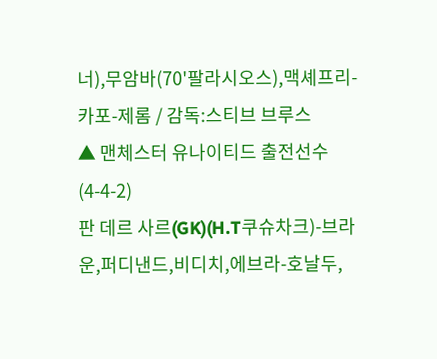너),무암바(70'팔라시오스),맥셰프리-카포-제롬 / 감독:스티브 브루스
▲ 맨체스터 유나이티드 출전선수(4-4-2)
판 데르 사르(GK)(H.T쿠슈차크)-브라운,퍼디낸드,비디치,에브라-호날두,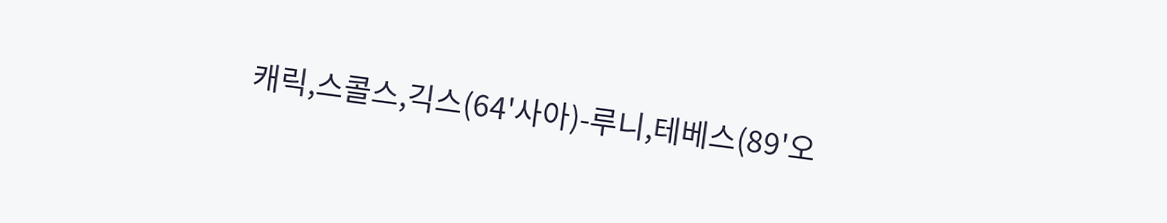캐릭,스콜스,긱스(64'사아)-루니,테베스(89'오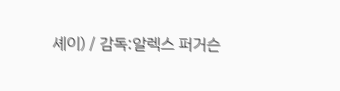셰이) / 감독:알렉스 퍼거슨